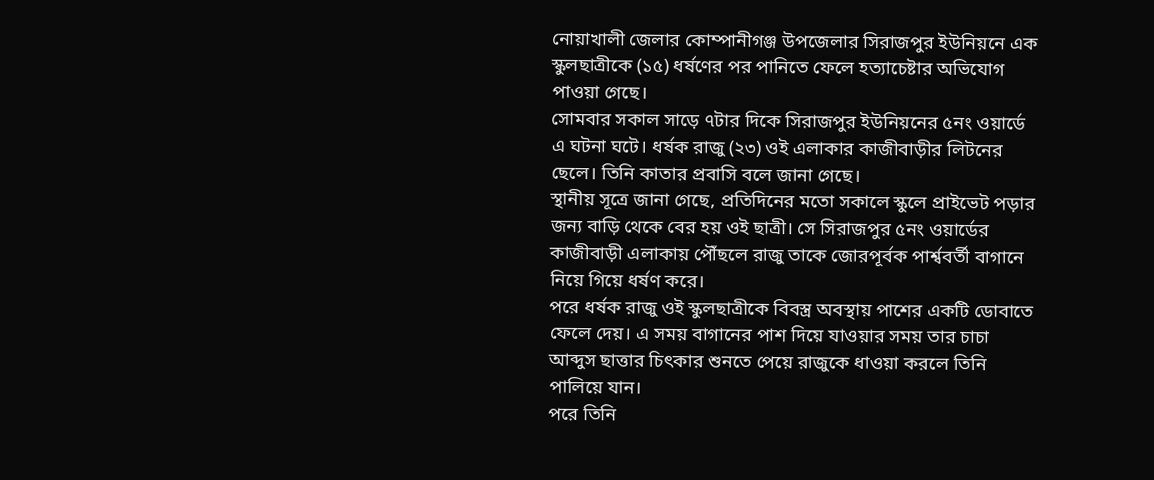নোয়াখালী জেলার কোম্পানীগঞ্জ উপজেলার সিরাজপুর ইউনিয়নে এক স্কুলছাত্রীকে (১৫) ধর্ষণের পর পানিতে ফেলে হত্যাচেষ্টার অভিযোগ পাওয়া গেছে।
সোমবার সকাল সাড়ে ৭টার দিকে সিরাজপুর ইউনিয়নের ৫নং ওয়ার্ডে এ ঘটনা ঘটে। ধর্ষক রাজু (২৩) ওই এলাকার কাজীবাড়ীর লিটনের ছেলে। তিনি কাতার প্রবাসি বলে জানা গেছে।
স্থানীয় সূত্রে জানা গেছে, প্রতিদিনের মতো সকালে স্কুলে প্রাইভেট পড়ার জন্য বাড়ি থেকে বের হয় ওই ছাত্রী। সে সিরাজপুর ৫নং ওয়ার্ডের কাজীবাড়ী এলাকায় পৌঁছলে রাজু তাকে জোরপূর্বক পার্শ্ববর্তী বাগানে নিয়ে গিয়ে ধর্ষণ করে।
পরে ধর্ষক রাজু ওই স্কুলছাত্রীকে বিবস্ত্র অবস্থায় পাশের একটি ডোবাতে ফেলে দেয়। এ সময় বাগানের পাশ দিয়ে যাওয়ার সময় তার চাচা আব্দুস ছাত্তার চিৎকার শুনতে পেয়ে রাজুকে ধাওয়া করলে তিনি পালিয়ে যান।
পরে তিনি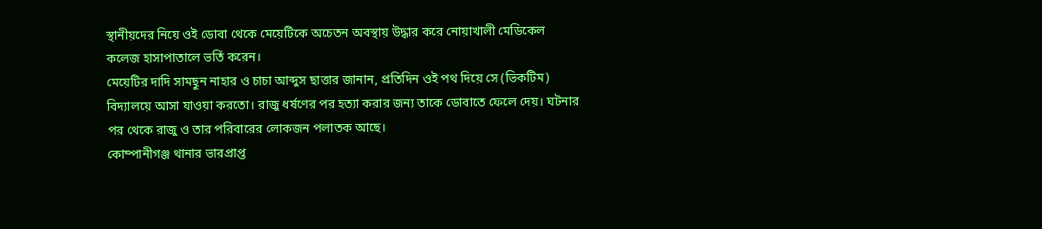স্থানীয়দের নিয়ে ওই ডোবা থেকে মেয়েটিকে অচেতন অবস্থায় উদ্ধার করে নোয়াখালী মেডিকেল কলেজ হাসাপাতালে ভর্তি করেন।
মেয়েটির দাদি সামছুন নাহার ও চাচা আব্দুস ছাত্তার জানান, প্রতিদিন ওই পথ দিয়ে সে (ভিকটিম) বিদ্যালয়ে আসা যাওয়া করতো। রাজু ধর্ষণের পর হত্যা করার জন্য তাকে ডোবাতে ফেলে দেয়। ঘটনার পর থেকে রাজু ও তার পরিবারের লোকজন পলাতক আছে।
কোম্পানীগঞ্জ থানার ভারপ্রাপ্ত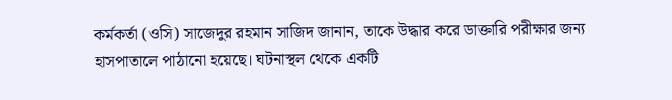কর্মকর্তা (ওসি) সাজেদুর রহমান সাজিদ জানান, তাকে উদ্ধার করে ডাক্তারি পরীক্ষার জন্য হাসপাতালে পাঠানো হয়েছে। ঘটনাস্থল থেকে একটি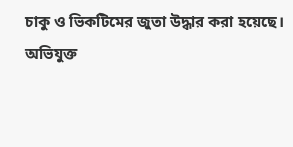চাকু ও ভিকটিমের জুতা উদ্ধার করা হয়েছে।
অভিযুক্ত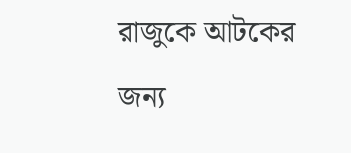রাজুকে আটকের জন্য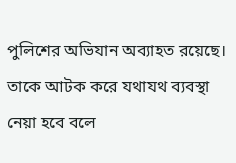পুলিশের অভিযান অব্যাহত রয়েছে। তাকে আটক করে যথাযথ ব্যবস্থা নেয়া হবে বলে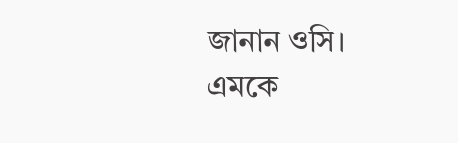জানান ওসি।
এমকে